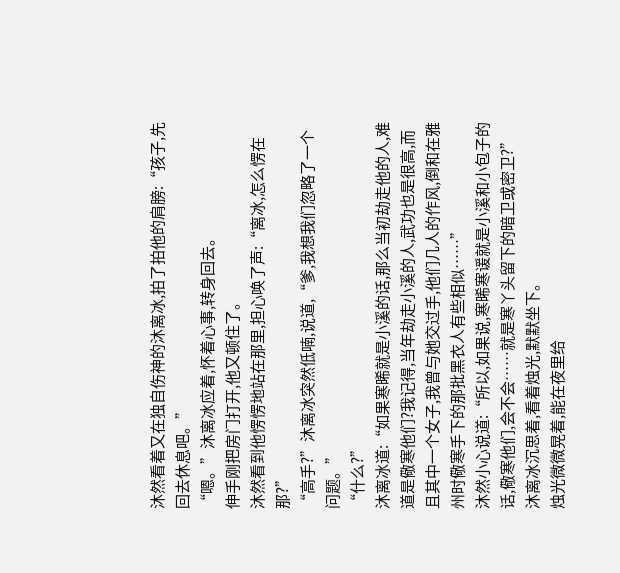沐然看着又在独自伤神的沐离冰,拍了拍他的肩膀:“孩子,先回去休息吧。”
“嗯。”沐离冰应着,怀着心事,转身回去。
伸手刚把房门打开,他又顿住了。
沐然看到他愣愣地站在那里,担心唤了声:“离冰,怎么愣在那?”
“高手?”沐离冰突然低喃,说道,“爹,我想我们忽略了一个问题。”
“什么?”
沐离冰道:“如果寒晞就是小溪的话,那么当初劫走他的人,难道是儆寒他们?我记得,当年劫走小溪的人,武功也是很高,而且其中一个女子,我曾与她交过手,他们几人的作风,倒和在雅州时儆寒手下的那批黑衣人有些相似……”
沐然小心说道:“所以,如果说,寒晞寒谖就是小溪和小包子的话,儆寒他们,会不会……就是寒丫头留下的暗卫或密卫?”
沐离冰沉思着,看着烛光,默默坐下。
烛光微微晃着,能在夜里给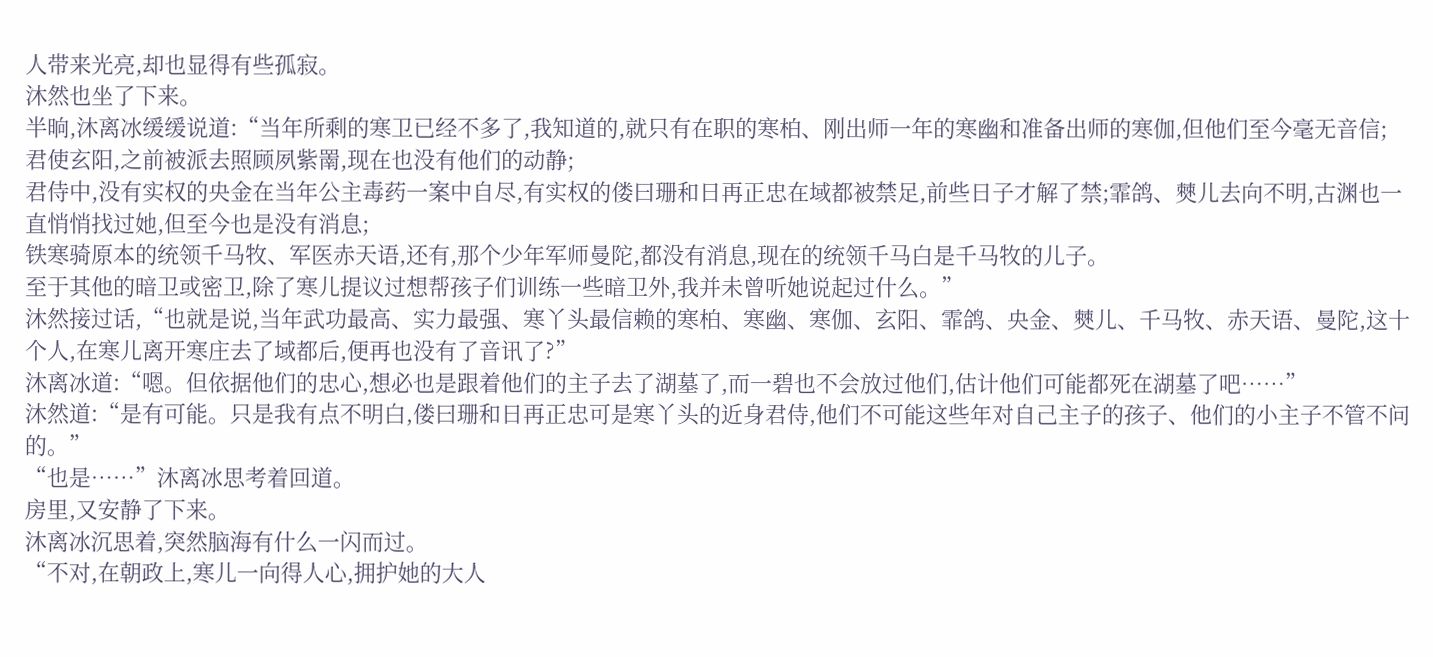人带来光亮,却也显得有些孤寂。
沐然也坐了下来。
半晌,沐离冰缓缓说道:“当年所剩的寒卫已经不多了,我知道的,就只有在职的寒柏、刚出师一年的寒幽和准备出师的寒伽,但他们至今毫无音信;
君使玄阳,之前被派去照顾夙紫罱,现在也没有他们的动静;
君侍中,没有实权的央金在当年公主毒药一案中自尽,有实权的偻曰珊和日再正忠在域都被禁足,前些日子才解了禁;霏鸽、僰儿去向不明,古渊也一直悄悄找过她,但至今也是没有消息;
铁寒骑原本的统领千马牧、军医赤天语,还有,那个少年军师曼陀,都没有消息,现在的统领千马白是千马牧的儿子。
至于其他的暗卫或密卫,除了寒儿提议过想帮孩子们训练一些暗卫外,我并未曾听她说起过什么。”
沐然接过话,“也就是说,当年武功最高、实力最强、寒丫头最信赖的寒柏、寒幽、寒伽、玄阳、霏鸽、央金、僰儿、千马牧、赤天语、曼陀,这十个人,在寒儿离开寒庄去了域都后,便再也没有了音讯了?”
沐离冰道:“嗯。但依据他们的忠心,想必也是跟着他们的主子去了湖墓了,而一碧也不会放过他们,估计他们可能都死在湖墓了吧……”
沐然道:“是有可能。只是我有点不明白,偻曰珊和日再正忠可是寒丫头的近身君侍,他们不可能这些年对自己主子的孩子、他们的小主子不管不问的。”
“也是……”沐离冰思考着回道。
房里,又安静了下来。
沐离冰沉思着,突然脑海有什么一闪而过。
“不对,在朝政上,寒儿一向得人心,拥护她的大人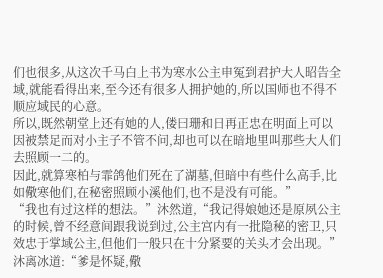们也很多,从这次千马白上书为寒水公主申冤到君护大人昭告全域,就能看得出来,至今还有很多人拥护她的,所以国师也不得不顺应域民的心意。
所以,既然朝堂上还有她的人,偻曰珊和日再正忠在明面上可以因被禁足而对小主子不管不问,却也可以在暗地里叫那些大人们去照顾一二的。
因此,就算寒柏与霏鸽他们死在了湖墓,但暗中有些什么高手,比如儆寒他们,在秘密照顾小溪他们,也不是没有可能。”
“我也有过这样的想法。”沐然道,“我记得娘她还是原夙公主的时候,曾不经意间跟我说到过,公主宫内有一批隐秘的密卫,只效忠于掌域公主,但他们一般只在十分紧要的关头才会出现。”
沐离冰道:“爹是怀疑,儆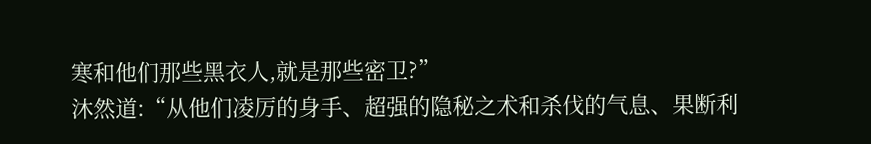寒和他们那些黑衣人,就是那些密卫?”
沐然道:“从他们凌厉的身手、超强的隐秘之术和杀伐的气息、果断利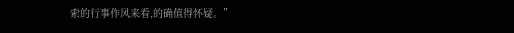索的行事作风来看,的确值得怀疑。”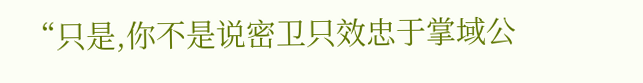“只是,你不是说密卫只效忠于掌域公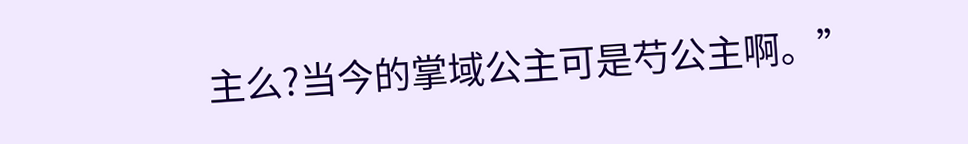主么?当今的掌域公主可是芍公主啊。”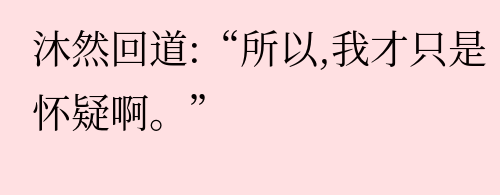沐然回道:“所以,我才只是怀疑啊。”